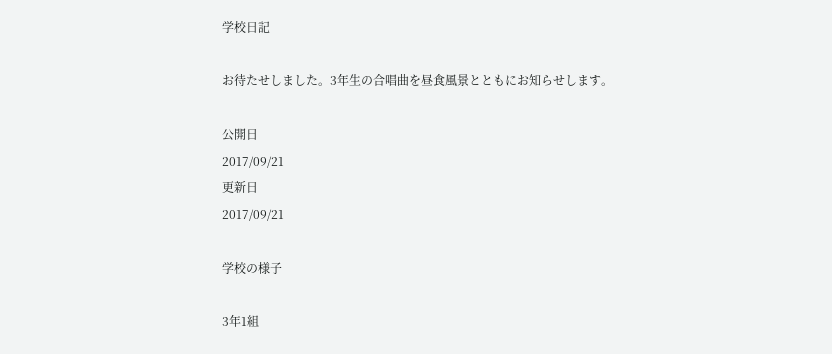学校日記

お待たせしました。3年生の合唱曲を昼食風景とともにお知らせします。

公開日
2017/09/21
更新日
2017/09/21

学校の様子

3年1組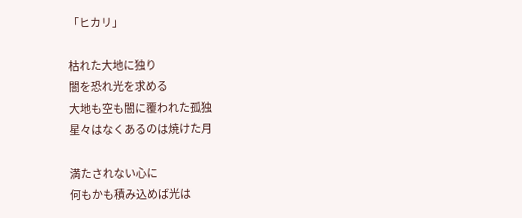「ヒカリ」

枯れた大地に独り
闇を恐れ光を求める
大地も空も闇に覆われた孤独
星々はなくあるのは焼けた月

満たされない心に
何もかも積み込めば光は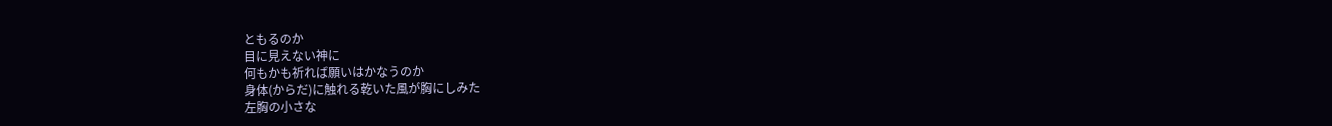ともるのか
目に見えない神に
何もかも祈れば願いはかなうのか
身体(からだ)に触れる乾いた風が胸にしみた
左胸の小さな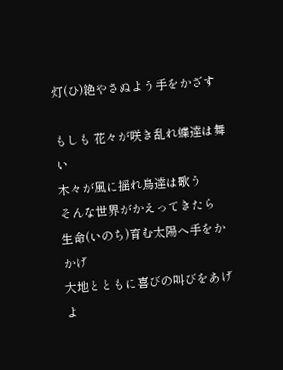灯(ひ)絶やさぬよう手をかざす

もしも 花々が咲き乱れ蝶達は舞い
木々が風に揺れ鳥達は歌う
そんな世界がかえってきたら
生命(いのち)育む太陽へ手をかかげ
大地とともに喜びの叫びをあげよ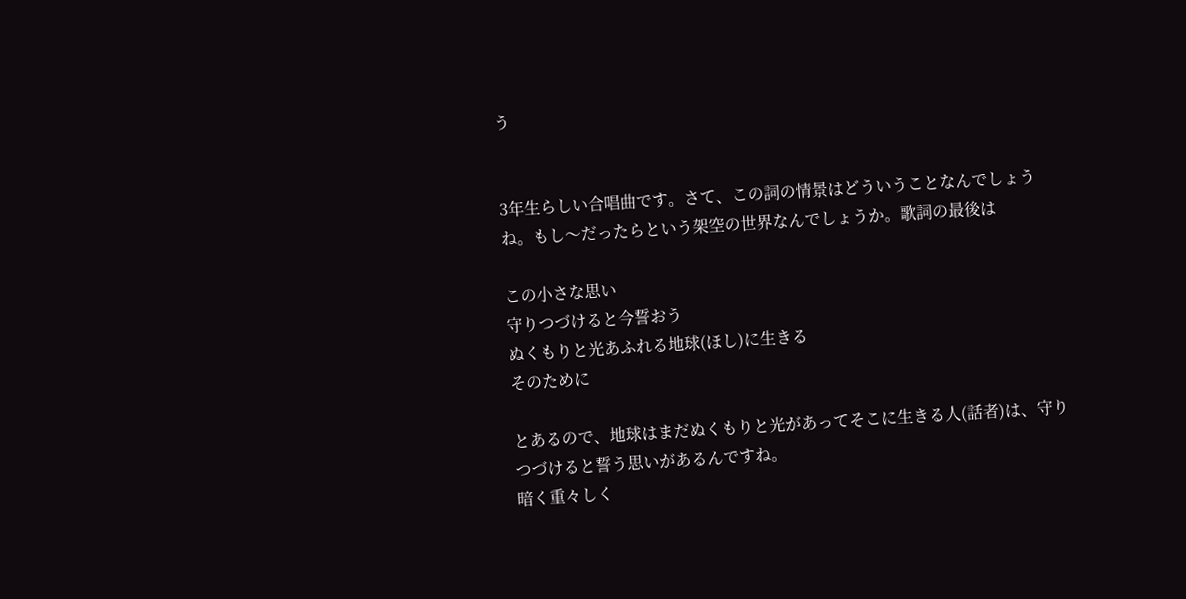う


3年生らしい合唱曲です。さて、この詞の情景はどういうことなんでしょうね。もし〜だったらという架空の世界なんでしょうか。歌詞の最後は

この小さな思い
守りつづけると今誓おう
ぬくもりと光あふれる地球(ほし)に生きる
そのために

とあるので、地球はまだぬくもりと光があってそこに生きる人(話者)は、守りつづけると誓う思いがあるんですね。
暗く重々しく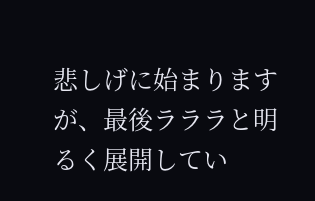悲しげに始まりますが、最後ラララと明るく展開してい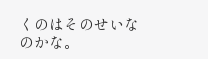くのはそのせいなのかな。